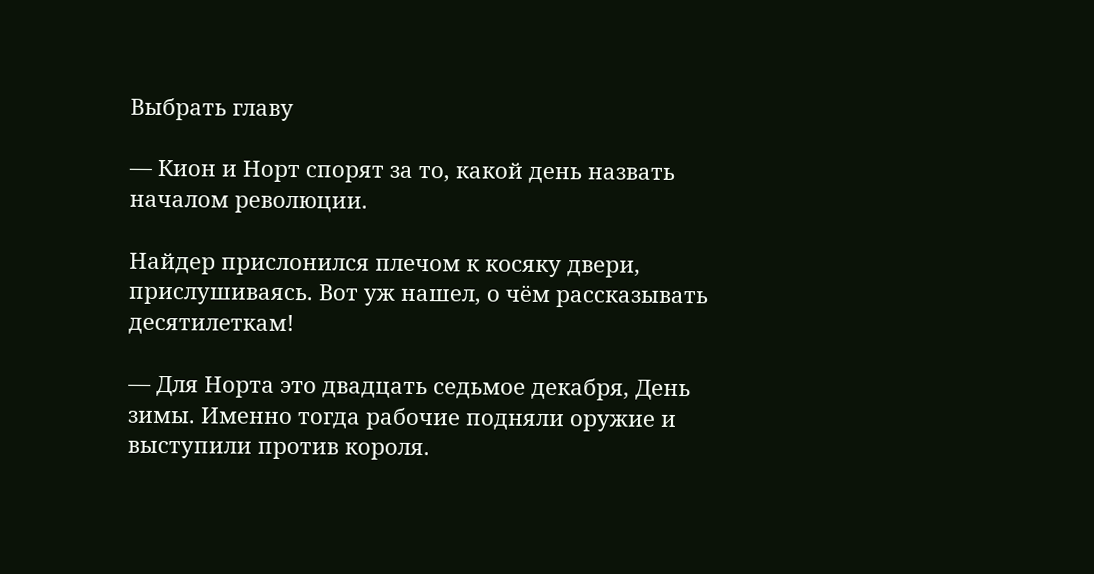Выбрать главу

— Кион и Норт спорят за то, какой день назвать началом революции.

Найдер прислонился плечом к косяку двери, прислушиваясь. Вот уж нашел, о чём рассказывать десятилеткам!

— Для Норта это двадцать седьмое декабря, День зимы. Именно тогда рабочие подняли оружие и выступили против короля.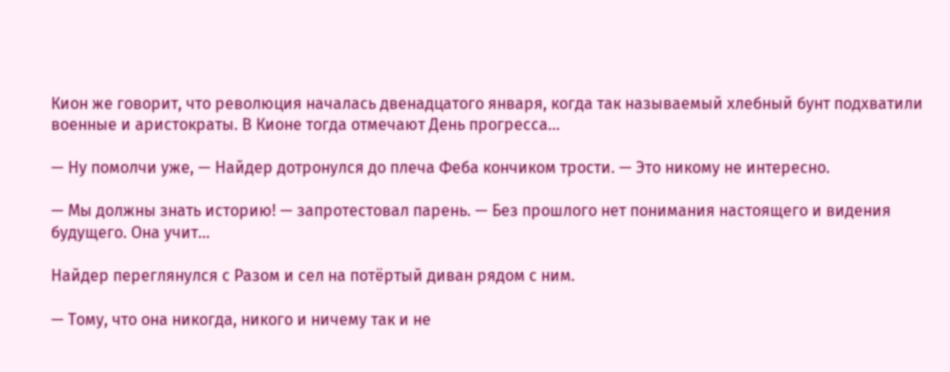Кион же говорит, что революция началась двенадцатого января, когда так называемый хлебный бунт подхватили военные и аристократы. В Кионе тогда отмечают День прогресса…

— Ну помолчи уже, — Найдер дотронулся до плеча Феба кончиком трости. — Это никому не интересно.

— Мы должны знать историю! — запротестовал парень. — Без прошлого нет понимания настоящего и видения будущего. Она учит…

Найдер переглянулся с Разом и сел на потёртый диван рядом с ним.

— Тому, что она никогда, никого и ничему так и не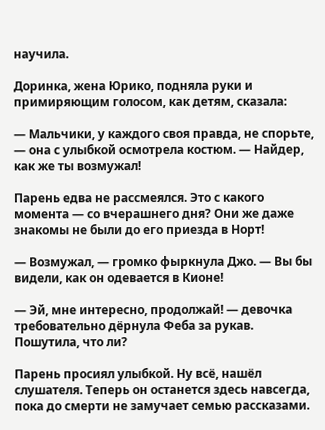научила.

Доринка, жена Юрико, подняла руки и примиряющим голосом, как детям, сказала:

— Мальчики, у каждого своя правда, не спорьте, — она с улыбкой осмотрела костюм. — Найдер, как же ты возмужал!

Парень едва не рассмеялся. Это с какого момента — со вчерашнего дня? Они же даже знакомы не были до его приезда в Норт!

— Возмужал, — громко фыркнула Джо. — Вы бы видели, как он одевается в Кионе!

— Эй, мне интересно, продолжай! — девочка требовательно дёрнула Феба за рукав. Пошутила, что ли?

Парень просиял улыбкой. Ну всё, нашёл слушателя. Теперь он останется здесь навсегда, пока до смерти не замучает семью рассказами.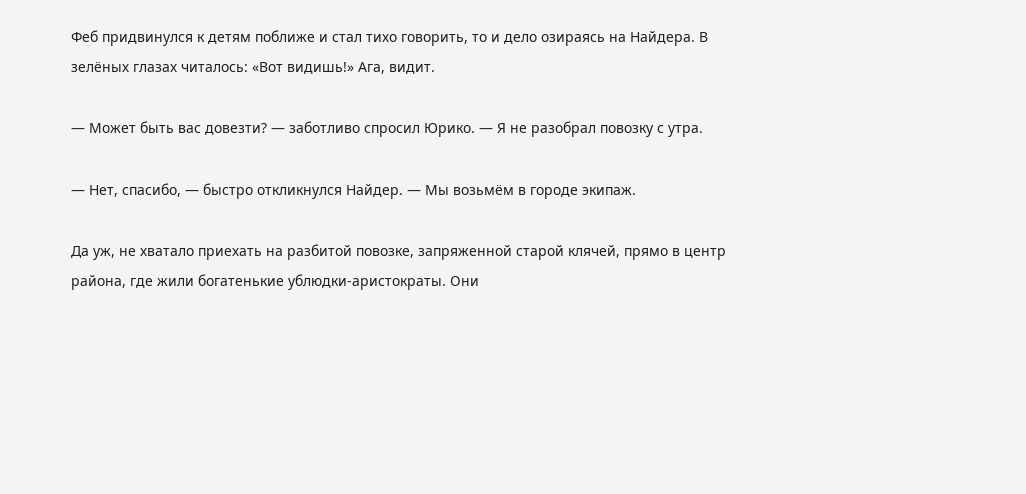Феб придвинулся к детям поближе и стал тихо говорить, то и дело озираясь на Найдера. В зелёных глазах читалось: «Вот видишь!» Ага, видит.

— Может быть вас довезти? — заботливо спросил Юрико. — Я не разобрал повозку с утра.

— Нет, спасибо, — быстро откликнулся Найдер. — Мы возьмём в городе экипаж.

Да уж, не хватало приехать на разбитой повозке, запряженной старой клячей, прямо в центр района, где жили богатенькие ублюдки-аристократы. Они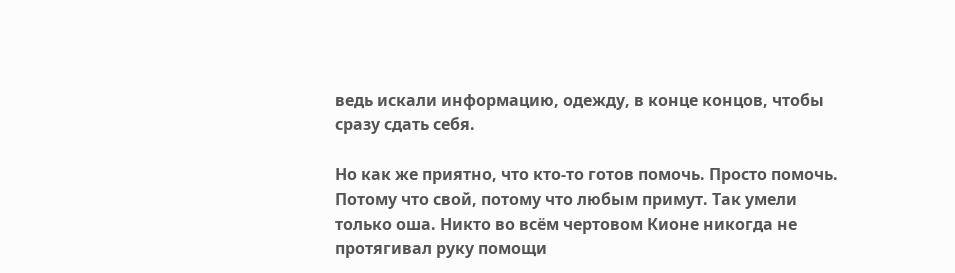ведь искали информацию, одежду, в конце концов, чтобы сразу сдать себя.

Но как же приятно, что кто-то готов помочь. Просто помочь. Потому что свой, потому что любым примут. Так умели только оша. Никто во всём чертовом Кионе никогда не протягивал руку помощи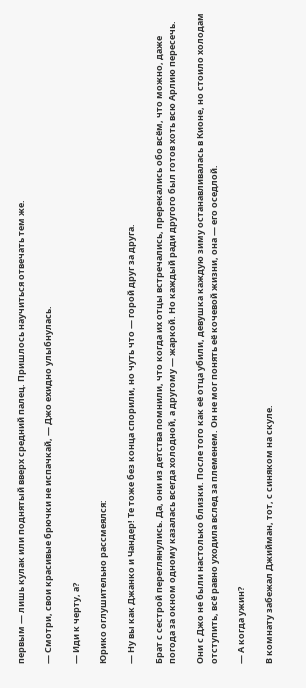первым — лишь кулак или поднятый вверх средний палец. Пришлось научиться отвечать тем же.

— Смотри, свои красивые брючки не испачкай, — Джо ехидно улыбнулась.

— Иди к черту, а?

Юрико оглушительно рассмеялся:

— Ну вы как Джанко и Чандер! Те тоже без конца спорили, но чуть что — горой друг за друга.

Брат с сестрой переглянулись. Да, они из детства помнили, что когда их отцы встречались, пререкались обо всём, что можно, даже погода за окном одному казалась всегда холодной, а другому — жаркой. Но каждый ради другого был готов хоть всю Арлию пересечь.

Они с Джо не были настолько близки. После того как её отца убили, девушка каждую зиму останавливалась в Кионе, но стоило холодам отступить, всё равно уходила вслед за племенем. Он не мог понять её кочевой жизни, она — его оседлой.

— А когда ужин?

В комнату забежал Джийман, тот, с синяком на скуле.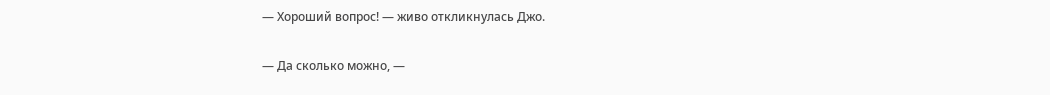— Хороший вопрос! — живо откликнулась Джо.

— Да сколько можно, —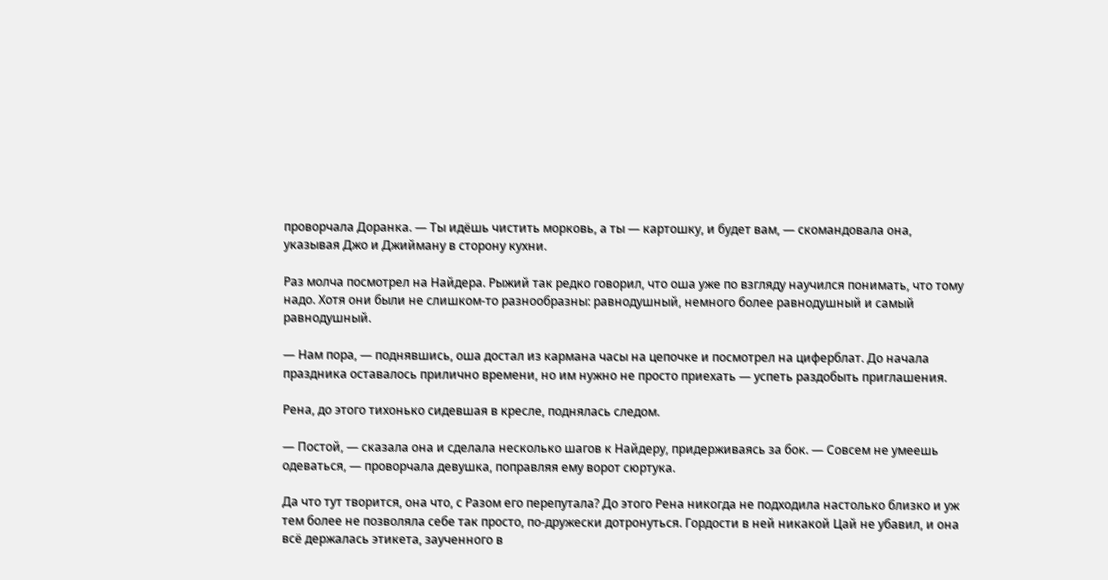проворчала Доранка. — Ты идёшь чистить морковь, а ты — картошку, и будет вам, — скомандовала она, указывая Джо и Джийману в сторону кухни.

Раз молча посмотрел на Найдера. Рыжий так редко говорил, что оша уже по взгляду научился понимать, что тому надо. Хотя они были не слишком-то разнообразны: равнодушный, немного более равнодушный и самый равнодушный.

— Нам пора, — поднявшись, оша достал из кармана часы на цепочке и посмотрел на циферблат. До начала праздника оставалось прилично времени, но им нужно не просто приехать — успеть раздобыть приглашения.

Рена, до этого тихонько сидевшая в кресле, поднялась следом.

— Постой, — сказала она и сделала несколько шагов к Найдеру, придерживаясь за бок. — Совсем не умеешь одеваться, — проворчала девушка, поправляя ему ворот сюртука.

Да что тут творится, она что, с Разом его перепутала? До этого Рена никогда не подходила настолько близко и уж тем более не позволяла себе так просто, по-дружески дотронуться. Гордости в ней никакой Цай не убавил, и она всё держалась этикета, заученного в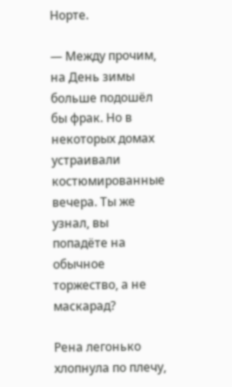Норте.

— Между прочим, на День зимы больше подошёл бы фрак. Но в некоторых домах устраивали костюмированные вечера. Ты же узнал, вы попадёте на обычное торжество, а не маскарад?

Рена легонько хлопнула по плечу,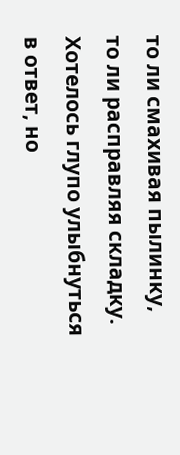то ли смахивая пылинку, то ли расправляя складку. Хотелось глупо улыбнуться в ответ, но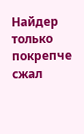Найдер только покрепче сжал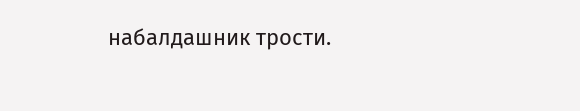набалдашник трости.